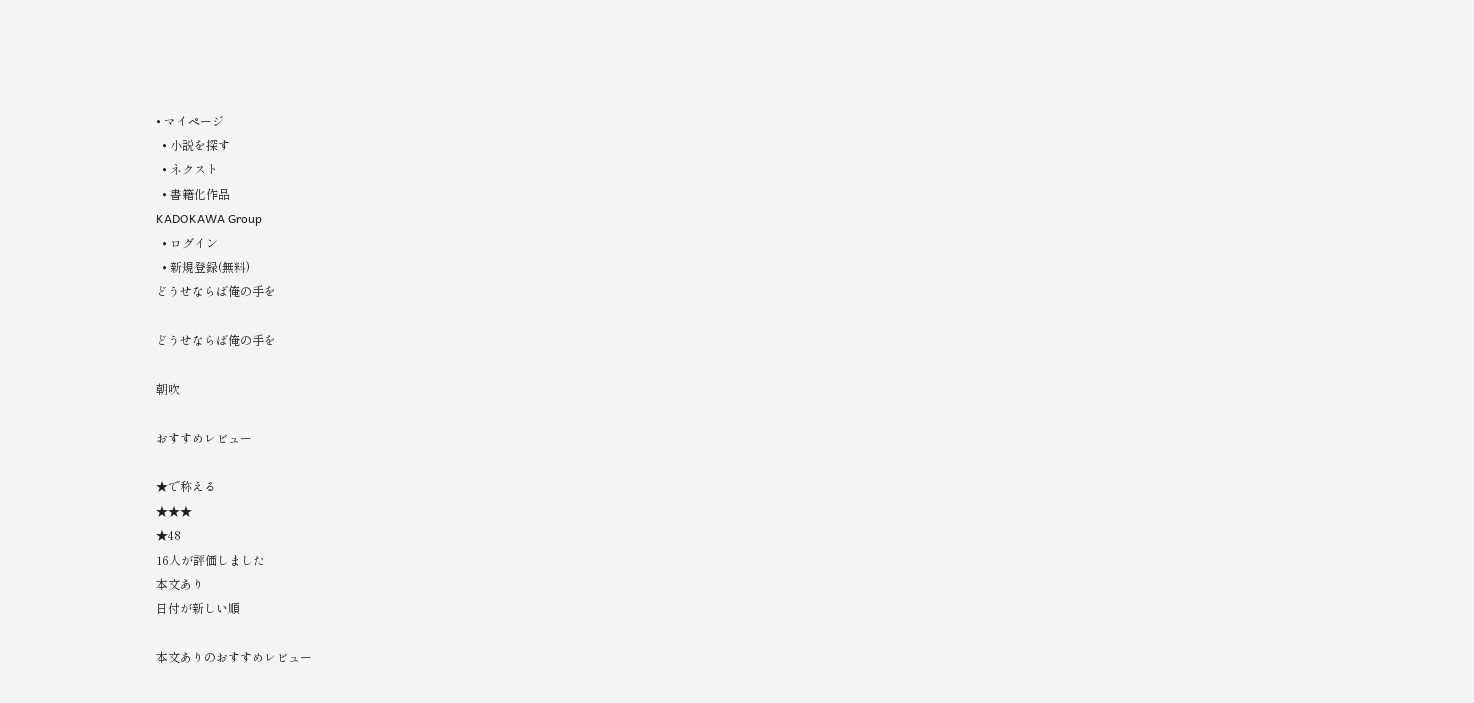• マイページ
  • 小説を探す
  • ネクスト
  • 書籍化作品
KADOKAWA Group
  • ログイン
  • 新規登録(無料)
どうせならば俺の手を

どうせならば俺の手を

朝吹

おすすめレビュー

★で称える
★★★
★48
16人が評価しました
本文あり
日付が新しい順

本文ありのおすすめレビュー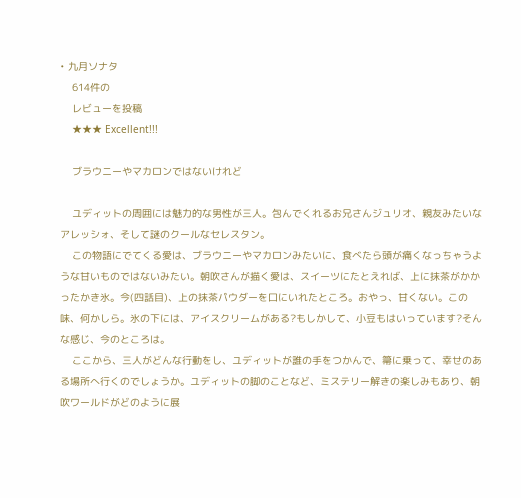• 九月ソナタ
    614件の
    レビューを投稿
    ★★★ Excellent!!!

    ブラウニーやマカロンではないけれど

    ユディットの周囲には魅力的な男性が三人。包んでくれるお兄さんジュリオ、親友みたいなアレッシォ、そして謎のクールなセレスタン。
    この物語にでてくる愛は、ブラウニーやマカロンみたいに、食べたら頭が痛くなっちゃうような甘いものではないみたい。朝吹さんが描く愛は、スイーツにたとえれば、上に抹茶がかかったかき氷。今(四話目)、上の抹茶パウダーを口にいれたところ。おやっ、甘くない。この味、何かしら。氷の下には、アイスクリームがある?もしかして、小豆もはいっています?そんな感じ、今のところは。
    ここから、三人がどんな行動をし、ユディットが誰の手をつかんで、箒に乗って、幸せのある場所へ行くのでしょうか。ユディットの脚のことなど、ミステリー解きの楽しみもあり、朝吹ワールドがどのように展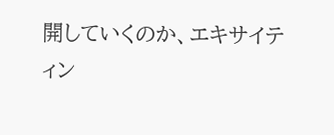開していくのか、エキサイティン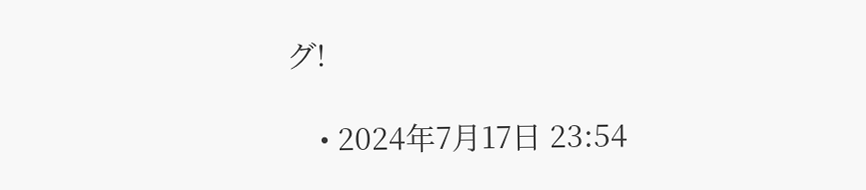グ!

    • 2024年7月17日 23:54